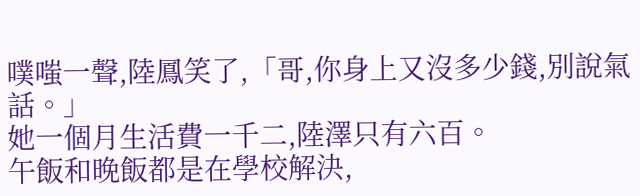噗嗤一聲,陸鳳笑了,「哥,你身上又沒多少錢,別說氣話。」
她一個月生活費一千二,陸澤只有六百。
午飯和晚飯都是在學校解決,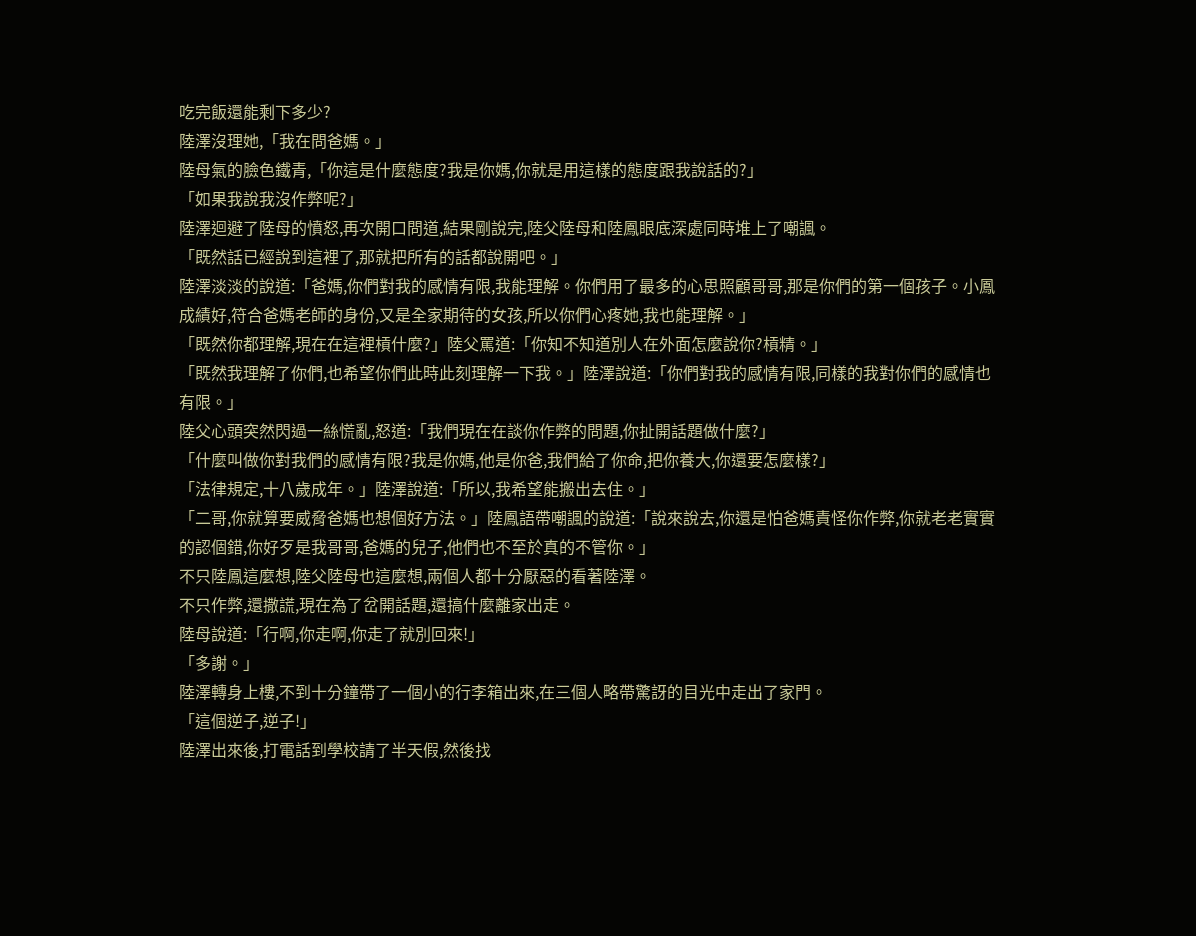吃完飯還能剩下多少?
陸澤沒理她,「我在問爸媽。」
陸母氣的臉色鐵青,「你這是什麼態度?我是你媽,你就是用這樣的態度跟我說話的?」
「如果我說我沒作弊呢?」
陸澤迴避了陸母的憤怒,再次開口問道,結果剛說完,陸父陸母和陸鳳眼底深處同時堆上了嘲諷。
「既然話已經說到這裡了,那就把所有的話都說開吧。」
陸澤淡淡的說道:「爸媽,你們對我的感情有限,我能理解。你們用了最多的心思照顧哥哥,那是你們的第一個孩子。小鳳成績好,符合爸媽老師的身份,又是全家期待的女孩,所以你們心疼她,我也能理解。」
「既然你都理解,現在在這裡槓什麼?」陸父罵道:「你知不知道別人在外面怎麼說你?槓精。」
「既然我理解了你們,也希望你們此時此刻理解一下我。」陸澤說道:「你們對我的感情有限,同樣的我對你們的感情也有限。」
陸父心頭突然閃過一絲慌亂,怒道:「我們現在在談你作弊的問題,你扯開話題做什麼?」
「什麼叫做你對我們的感情有限?我是你媽,他是你爸,我們給了你命,把你養大,你還要怎麼樣?」
「法律規定,十八歲成年。」陸澤說道:「所以,我希望能搬出去住。」
「二哥,你就算要威脅爸媽也想個好方法。」陸鳳語帶嘲諷的說道:「說來說去,你還是怕爸媽責怪你作弊,你就老老實實的認個錯,你好歹是我哥哥,爸媽的兒子,他們也不至於真的不管你。」
不只陸鳳這麼想,陸父陸母也這麼想,兩個人都十分厭惡的看著陸澤。
不只作弊,還撒謊,現在為了岔開話題,還搞什麼離家出走。
陸母說道:「行啊,你走啊,你走了就別回來!」
「多謝。」
陸澤轉身上樓,不到十分鐘帶了一個小的行李箱出來,在三個人略帶驚訝的目光中走出了家門。
「這個逆子,逆子!」
陸澤出來後,打電話到學校請了半天假,然後找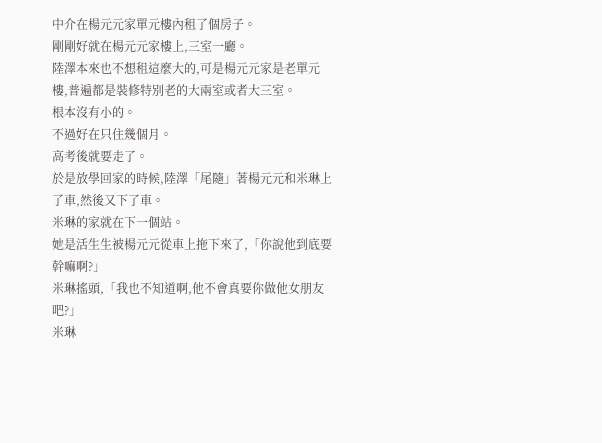中介在楊元元家單元樓內租了個房子。
剛剛好就在楊元元家樓上,三室一廳。
陸澤本來也不想租這麼大的,可是楊元元家是老單元樓,普遍都是裝修特別老的大兩室或者大三室。
根本沒有小的。
不過好在只住幾個月。
高考後就要走了。
於是放學回家的時候,陸澤「尾隨」著楊元元和米琳上了車,然後又下了車。
米琳的家就在下一個站。
她是活生生被楊元元從車上拖下來了,「你說他到底要幹嘛啊?」
米琳搖頭,「我也不知道啊,他不會真要你做他女朋友吧?」
米琳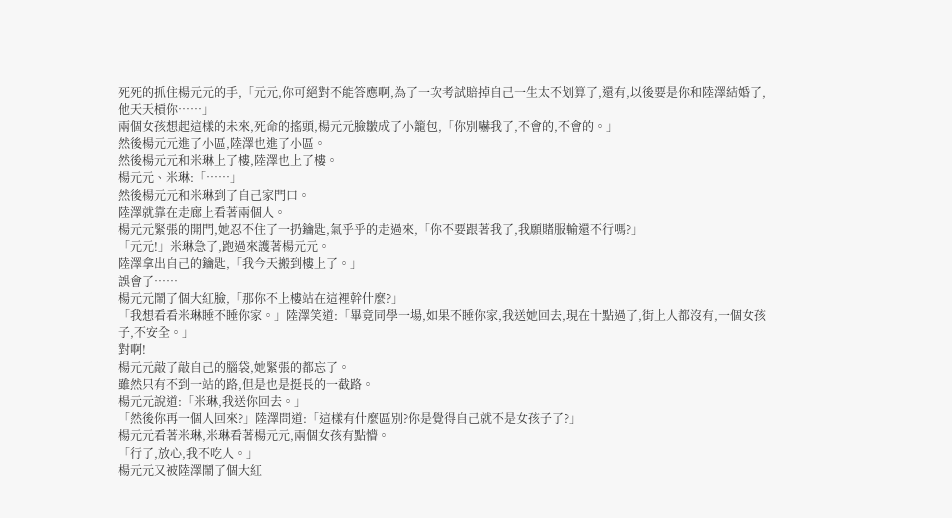死死的抓住楊元元的手,「元元,你可絕對不能答應啊,為了一次考試賠掉自己一生太不划算了,還有,以後要是你和陸澤結婚了,他天天槓你……」
兩個女孩想起這樣的未來,死命的搖頭,楊元元臉皺成了小籠包,「你別嚇我了,不會的,不會的。」
然後楊元元進了小區,陸澤也進了小區。
然後楊元元和米琳上了樓,陸澤也上了樓。
楊元元、米琳:「……」
然後楊元元和米琳到了自己家門口。
陸澤就靠在走廊上看著兩個人。
楊元元緊張的開門,她忍不住了一扔鑰匙,氣乎乎的走過來,「你不要跟著我了,我願賭服輸還不行嗎?」
「元元!」米琳急了,跑過來護著楊元元。
陸澤拿出自己的鑰匙,「我今天搬到樓上了。」
誤會了……
楊元元鬧了個大紅臉,「那你不上樓站在這裡幹什麼?」
「我想看看米琳睡不睡你家。」陸澤笑道:「畢竟同學一場,如果不睡你家,我送她回去,現在十點過了,街上人都沒有,一個女孩子,不安全。」
對啊!
楊元元敲了敲自己的腦袋,她緊張的都忘了。
雖然只有不到一站的路,但是也是挺長的一截路。
楊元元說道:「米琳,我送你回去。」
「然後你再一個人回來?」陸澤問道:「這樣有什麼區別?你是覺得自己就不是女孩子了?」
楊元元看著米琳,米琳看著楊元元,兩個女孩有點懵。
「行了,放心,我不吃人。」
楊元元又被陸澤鬧了個大紅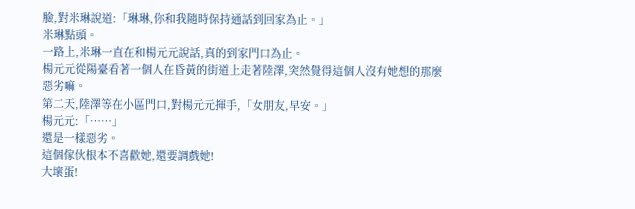臉,對米琳說道:「琳琳,你和我隨時保持通話到回家為止。」
米琳點頭。
一路上,米琳一直在和楊元元說話,真的到家門口為止。
楊元元從陽臺看著一個人在昏黃的街道上走著陸澤,突然覺得這個人沒有她想的那麼惡劣嘛。
第二天,陸澤等在小區門口,對楊元元揮手,「女朋友,早安。」
楊元元:「……」
還是一樣惡劣。
這個傢伙根本不喜歡她,還要調戲她!
大壞蛋!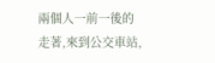兩個人一前一後的走著,來到公交車站,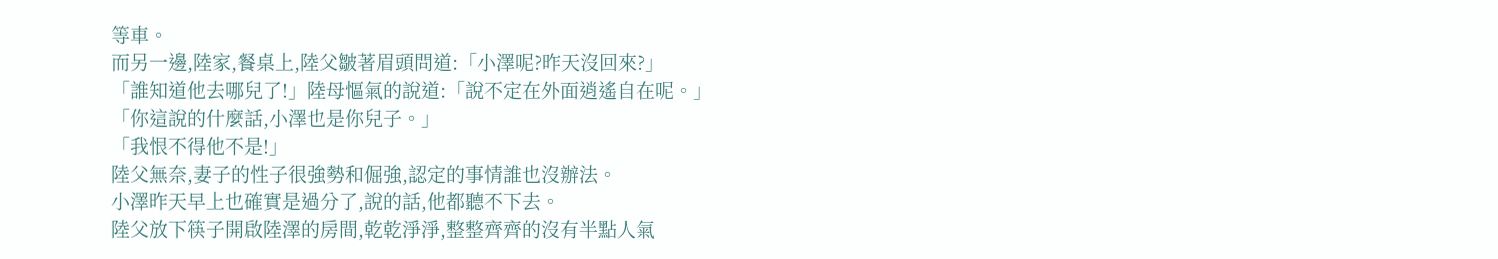等車。
而另一邊,陸家,餐桌上,陸父皺著眉頭問道:「小澤呢?昨天沒回來?」
「誰知道他去哪兒了!」陸母慪氣的說道:「說不定在外面逍遙自在呢。」
「你這說的什麼話,小澤也是你兒子。」
「我恨不得他不是!」
陸父無奈,妻子的性子很強勢和倔強,認定的事情誰也沒辦法。
小澤昨天早上也確實是過分了,說的話,他都聽不下去。
陸父放下筷子開啟陸澤的房間,乾乾淨淨,整整齊齊的沒有半點人氣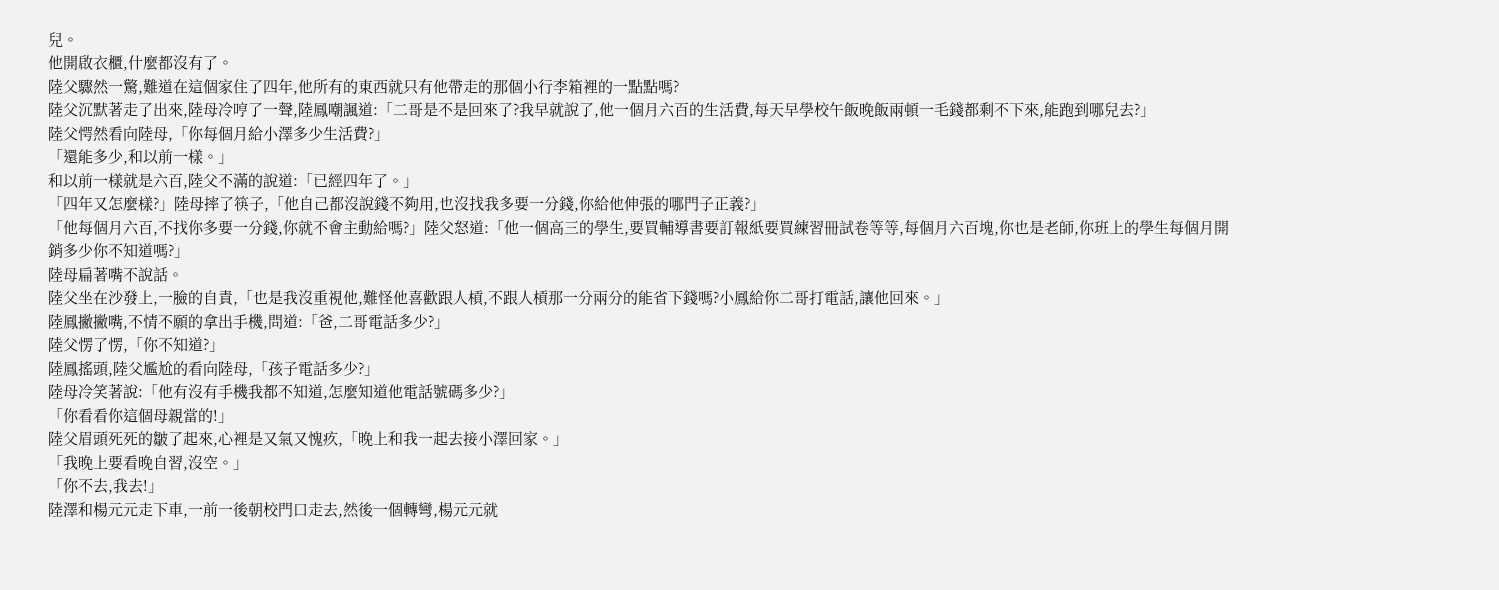兒。
他開啟衣櫃,什麼都沒有了。
陸父驟然一驚,難道在這個家住了四年,他所有的東西就只有他帶走的那個小行李箱裡的一點點嗎?
陸父沉默著走了出來,陸母冷哼了一聲,陸鳳嘲諷道:「二哥是不是回來了?我早就說了,他一個月六百的生活費,每天早學校午飯晚飯兩頓一毛錢都剩不下來,能跑到哪兒去?」
陸父愕然看向陸母,「你每個月給小澤多少生活費?」
「還能多少,和以前一樣。」
和以前一樣就是六百,陸父不滿的說道:「已經四年了。」
「四年又怎麼樣?」陸母摔了筷子,「他自己都沒說錢不夠用,也沒找我多要一分錢,你給他伸張的哪門子正義?」
「他每個月六百,不找你多要一分錢,你就不會主動給嗎?」陸父怒道:「他一個高三的學生,要買輔導書要訂報紙要買練習冊試卷等等,每個月六百塊,你也是老師,你班上的學生每個月開銷多少你不知道嗎?」
陸母扁著嘴不說話。
陸父坐在沙發上,一臉的自責,「也是我沒重視他,難怪他喜歡跟人槓,不跟人槓那一分兩分的能省下錢嗎?小鳳給你二哥打電話,讓他回來。」
陸鳳撇撇嘴,不情不願的拿出手機,問道:「爸,二哥電話多少?」
陸父愣了愣,「你不知道?」
陸鳳搖頭,陸父尷尬的看向陸母,「孩子電話多少?」
陸母冷笑著說:「他有沒有手機我都不知道,怎麼知道他電話號碼多少?」
「你看看你這個母親當的!」
陸父眉頭死死的皺了起來,心裡是又氣又愧疚,「晚上和我一起去接小澤回家。」
「我晚上要看晚自習,沒空。」
「你不去,我去!」
陸澤和楊元元走下車,一前一後朝校門口走去,然後一個轉彎,楊元元就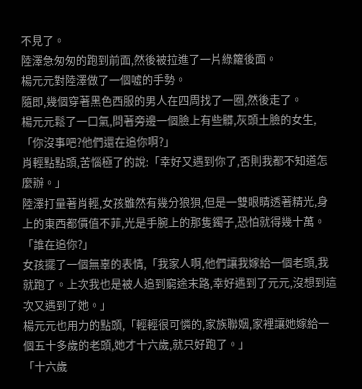不見了。
陸澤急匆匆的跑到前面,然後被拉進了一片綠籮後面。
楊元元對陸澤做了一個噓的手勢。
隨即,幾個穿著黑色西服的男人在四周找了一圈,然後走了。
楊元元鬆了一口氣,問著旁邊一個臉上有些髒,灰頭土臉的女生,「你沒事吧?他們還在追你啊?」
肖輕點點頭,苦惱極了的說:「幸好又遇到你了,否則我都不知道怎麼辦。」
陸澤打量著肖輕,女孩雖然有幾分狼狽,但是一雙眼睛透著精光,身上的東西都價值不菲,光是手腕上的那隻鐲子,恐怕就得幾十萬。
「誰在追你?」
女孩擺了一個無辜的表情,「我家人啊,他們讓我嫁給一個老頭,我就跑了。上次我也是被人追到窮途末路,幸好遇到了元元,沒想到這次又遇到了她。」
楊元元也用力的點頭,「輕輕很可憐的,家族聯姻,家裡讓她嫁給一個五十多歲的老頭,她才十六歲,就只好跑了。」
「十六歲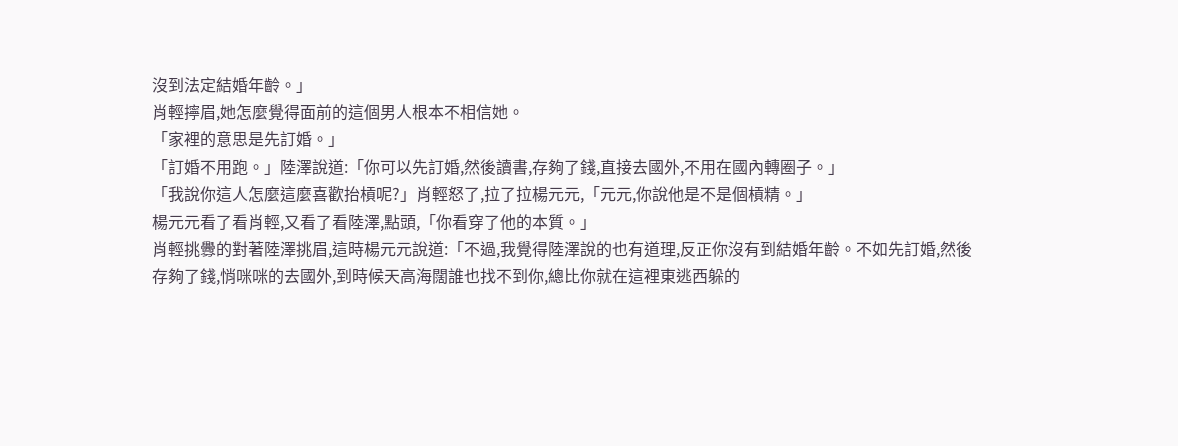沒到法定結婚年齡。」
肖輕擰眉,她怎麼覺得面前的這個男人根本不相信她。
「家裡的意思是先訂婚。」
「訂婚不用跑。」陸澤說道:「你可以先訂婚,然後讀書,存夠了錢,直接去國外,不用在國內轉圈子。」
「我說你這人怎麼這麼喜歡抬槓呢?」肖輕怒了,拉了拉楊元元,「元元,你說他是不是個槓精。」
楊元元看了看肖輕,又看了看陸澤,點頭,「你看穿了他的本質。」
肖輕挑釁的對著陸澤挑眉,這時楊元元說道:「不過,我覺得陸澤說的也有道理,反正你沒有到結婚年齡。不如先訂婚,然後存夠了錢,悄咪咪的去國外,到時候天高海闊誰也找不到你,總比你就在這裡東逃西躲的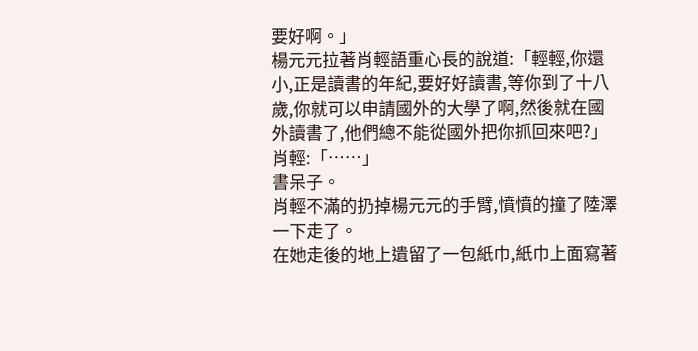要好啊。」
楊元元拉著肖輕語重心長的說道:「輕輕,你還小,正是讀書的年紀,要好好讀書,等你到了十八歲,你就可以申請國外的大學了啊,然後就在國外讀書了,他們總不能從國外把你抓回來吧?」
肖輕:「……」
書呆子。
肖輕不滿的扔掉楊元元的手臂,憤憤的撞了陸澤一下走了。
在她走後的地上遺留了一包紙巾,紙巾上面寫著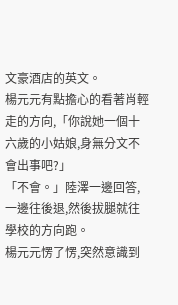文豪酒店的英文。
楊元元有點擔心的看著肖輕走的方向,「你說她一個十六歲的小姑娘,身無分文不會出事吧?」
「不會。」陸澤一邊回答,一邊往後退,然後拔腿就往學校的方向跑。
楊元元愣了愣,突然意識到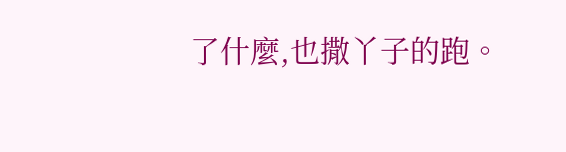了什麼,也撒丫子的跑。